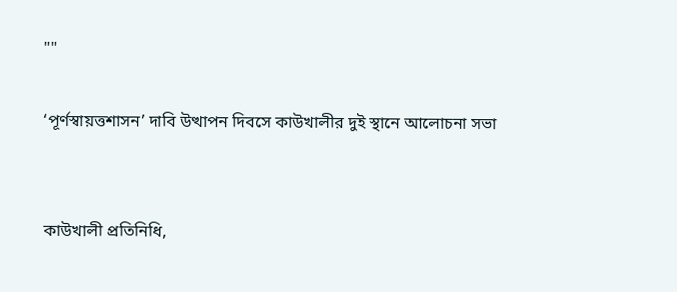""

‘পূর্ণস্বায়ত্তশাসন’ দাবি উত্থাপন দিবসে কাউখালীর দুই স্থানে আলোচনা সভা


কাউখালী প্রতিনিধি,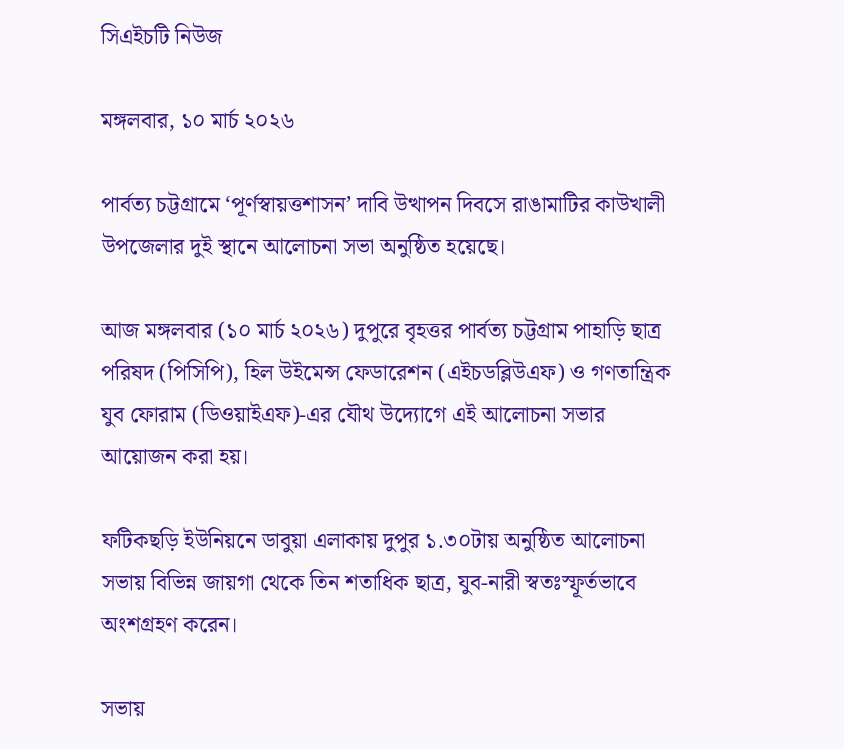সিএইচটি নিউজ

মঙ্গলবার, ১০ মার্চ ২০২৬

পার্বত্য চট্টগ্রামে ‘পূর্ণস্বায়ত্তশাসন’ দাবি উত্থাপন দিবসে রাঙামাটির কাউখালী উপজেলার দুই স্থানে আলোচনা সভা অনুষ্ঠিত হয়েছে।

আজ মঙ্গলবার (১০ মার্চ ২০২৬) দুপুরে বৃহত্তর পার্বত্য চট্টগ্রাম পাহাড়ি ছাত্র পরিষদ (পিসিপি), হিল উইমেন্স ফেডারেশন (এইচডব্লিউএফ) ও গণতান্ত্রিক যুব ফোরাম (ডিওয়াইএফ)-এর যৌথ উদ্যোগে এই আলোচনা সভার আয়োজন করা হয়।

ফটিকছড়ি ইউনিয়নে ডাবুয়া এলাকায় দুপুর ১.৩০টায় অনুষ্ঠিত আলোচনা সভায় বিভিন্ন জায়গা থেকে তিন শতাধিক ছাত্র, যুব-নারী স্বতঃস্ফূর্তভাবে অংশগ্রহণ করেন।

সভায়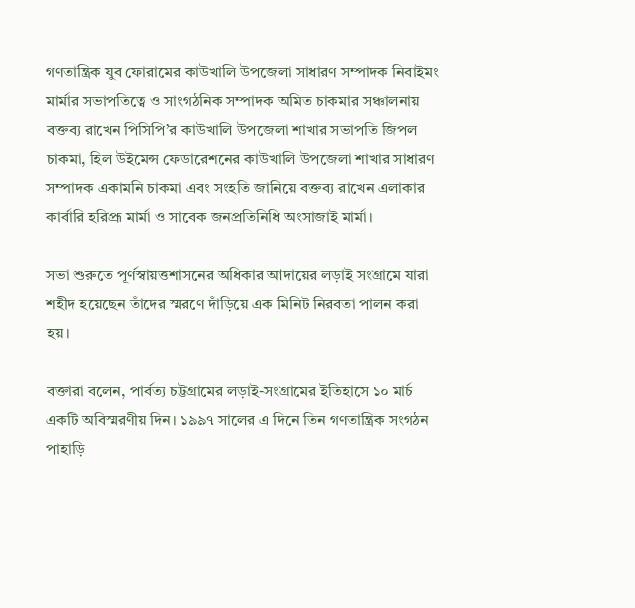গণতান্ত্রিক যুব ফোরামের কাউখালি উপজেলা সাধারণ সম্পাদক নিবাইমং মার্মার সভাপতিত্বে ও সাংগঠনিক সম্পাদক অমিত চাকমার সঞ্চালনায় বক্তব্য রাখেন পিসিপি’র কাউখালি উপজেলা শাখার সভাপতি জিপল চাকমা, হিল উইমেন্স ফেডারেশনের কাউখালি উপজেলা শাখার সাধারণ সম্পাদক একামনি চাকমা এবং সংহতি জানিয়ে বক্তব্য রাখেন এলাকার কার্বারি হরিপ্রূ মার্মা ও সাবেক জনপ্রতিনিধি অংসাজাই মার্মা।

সভা শুরুতে পূর্ণস্বায়ত্তশাসনের অধিকার আদায়ের লড়াই সংগ্রামে যারা শহীদ হয়েছেন তাঁদের স্মরণে দাঁড়িয়ে এক মিনিট নিরবতা পালন করা হয়।

বক্তারা বলেন, পার্বত্য চট্টগ্রামের লড়াই-সংগ্রামের ইতিহাসে ১০ মার্চ একটি অবিস্মরণীয় দিন। ১৯৯৭ সালের এ দিনে তিন গণতান্ত্রিক সংগঠন পাহাড়ি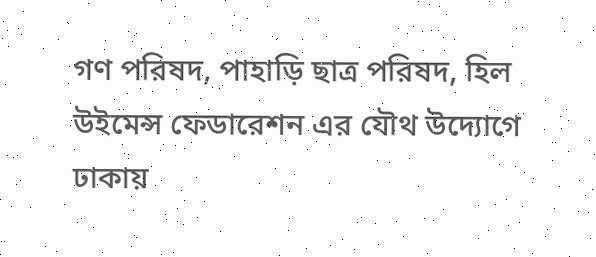গণ পরিষদ, পাহাড়ি ছাত্র পরিষদ, হিল উইমেন্স ফেডারেশন এর যৌথ উদ্যোগে ঢাকায়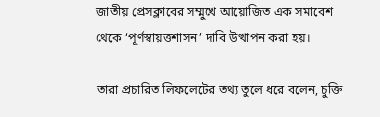জাতীয় প্রেসক্লাবের সম্মুখে আয়োজিত এক সমাবেশ থেকে ‘পূর্ণস্বায়ত্তশাসন’ দাবি উত্থাপন করা হয়।

তারা প্রচারিত লিফলেটের তথ্য তুলে ধরে বলেন, চুক্তি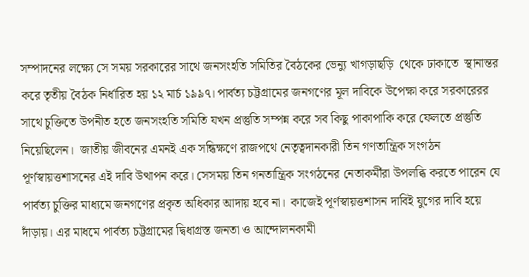সম্পাদনের লক্ষ্যে সে সময় সরকারের সাথে জনসংহতি সমিতির বৈঠকের ভেন্যু খাগড়াছড়ি  থেকে ঢাকাতে  স্থানান্তর করে তৃতীয় বৈঠক নির্ধারিত হয় ১২ মার্চ ১৯৯৭। পার্বত্য চট্টগ্রামের জনগণের মূল দাবিকে উপেক্ষা করে সরকারেরর সাথে চুক্তিতে উপনীত হতে জনসংহতি সমিতি যখন প্রস্তুতি সম্পন্ন করে সব কিছু পাকাপাকি করে ফেলতে প্রস্তুতি নিয়েছিলেন।  জাতীয় জীবনের এমনই এক সন্ধিক্ষণে রাজপথে নেতৃত্বদানকারী তিন গণতান্ত্রিক সংগঠন পূর্ণস্বায়ত্তশাসনের এই দাবি উত্থাপন করে। সেসময় তিন গনতান্ত্রিক সংগঠনের নেতাকর্মীরা উপলব্ধি করতে পারেন যে পার্বত্য চুক্তির মাধ্যমে জনগণের প্রকৃত অধিকার আদায় হবে না।  কাজেই পূর্ণস্বায়ত্তশাসন দাবিই যুগের দাবি হয়ে দাঁড়ায়। এর মাধমে পার্বত্য চট্টগ্রামের দ্বিধাগ্রস্ত জনতা ও আন্দোলনকামী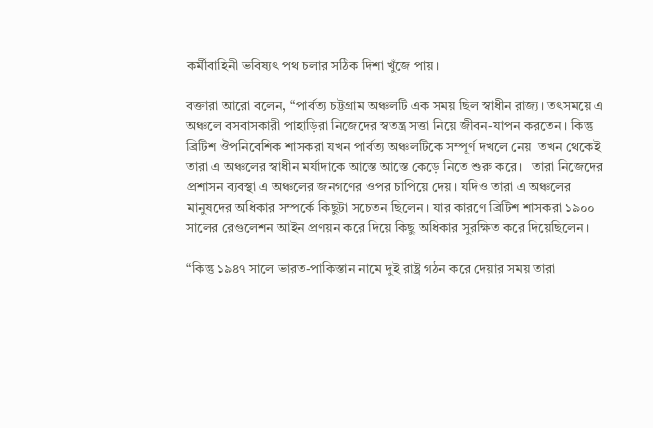কর্মীবাহিনী ভবিষ্যৎ পথ চলার সঠিক দিশা খুঁজে পায়।

বক্তারা আরো বলেন, “পার্বত্য চট্টগ্রাম অঞ্চলটি এক সময় ছিল স্বাধীন রাজ্য। তৎসময়ে এ অঞ্চলে বসবাসকারী পাহাড়িরা নিজেদের স্বতন্ত্র সত্তা নিয়ে জীবন-যাপন করতেন। কিন্তু ব্রিটিশ ঔপনিবেশিক শাসকরা যখন পার্বত্য অঞ্চলটিকে সম্পূর্ণ দখলে নেয়  তখন থেকেই তারা এ অঞ্চলের স্বাধীন মর্যাদাকে আস্তে আস্তে কেড়ে নিতে শুরু করে।   তারা নিজেদের প্রশাসন ব্যবস্থা এ অঞ্চলের জনগণের ওপর চাপিয়ে দেয়। যদিও তারা এ অঞ্চলের মানুষদের অধিকার সম্পর্কে কিছুটা সচেতন ছিলেন। যার কারণে ব্রিটিশ শাসকরা ১৯০০ সালের রেগুলেশন আইন প্রণয়ন করে দিয়ে কিছু অধিকার সুরক্ষিত করে দিয়েছিলেন।

“কিন্তু ১৯৪৭ সালে ভারত-পাকিস্তান নামে দুই রাষ্ট্র গঠন করে দেয়ার সময় তারা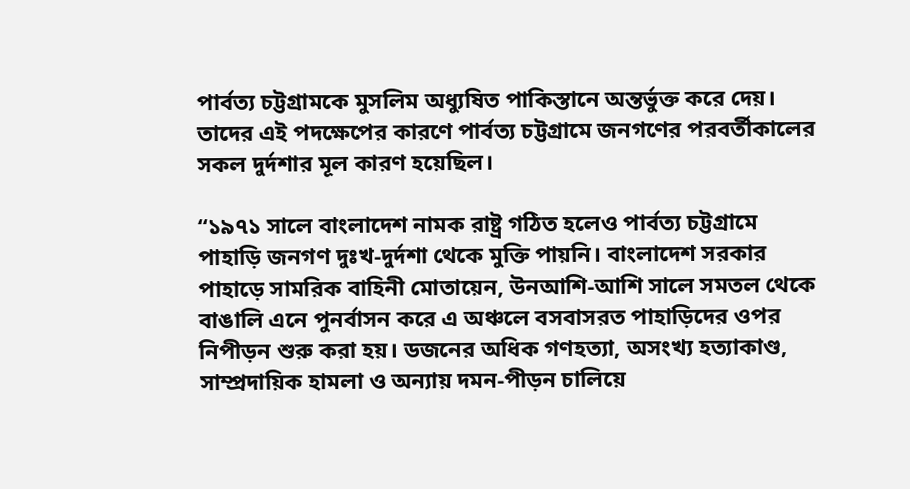পার্বত্য চট্টগ্রামকে মুসলিম অধ্যুষিত পাকিস্তানে অন্তর্ভুক্ত করে দেয়। তাদের এই পদক্ষেপের কারণে পার্বত্য চট্টগ্রামে জনগণের পরবর্তীকালের সকল দুর্দশার মূল কারণ হয়েছিল।

“১৯৭১ সালে বাংলাদেশ নামক রাষ্ট্র গঠিত হলেও পার্বত্য চট্টগ্রামে পাহাড়ি জনগণ দুঃখ-দুর্দশা থেকে মুক্তি পায়নি। বাংলাদেশ সরকার পাহাড়ে সামরিক বাহিনী মোতায়েন, উনআশি-আশি সালে সমতল থেকে বাঙালি এনে পুনর্বাসন করে এ অঞ্চলে বসবাসরত পাহাড়িদের ওপর নিপীড়ন শুরু করা হয়। ডজনের অধিক গণহত্যা, অসংখ্য হত্যাকাণ্ড, সাম্প্রদায়িক হামলা ও অন্যায় দমন-পীড়ন চালিয়ে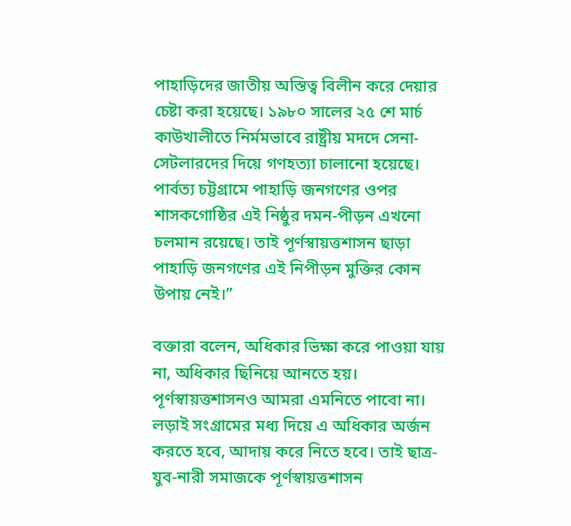পাহাড়িদের জাতীয় অস্তিত্ব বিলীন করে দেয়ার চেষ্টা করা হয়েছে। ১৯৮০ সালের ২৫ শে মার্চ কাউখালীতে নির্মমভাবে রাষ্ট্রীয় মদদে সেনা-সেটলারদের দিয়ে গণহত্যা চালানো হয়েছে। পার্বত্য চট্টগ্রামে পাহাড়ি জনগণের ওপর শাসকগোষ্ঠির এই নিষ্ঠুর দমন-পীড়ন এখনো চলমান রয়েছে। তাই পূর্ণস্বায়ত্তশাসন ছাড়া পাহাড়ি জনগণের এই নিপীড়ন মুক্তির কোন উপায় নেই।”

বক্তারা বলেন, অধিকার ভিক্ষা করে পাওয়া যায় না, অধিকার ছিনিয়ে আনতে হয়। পূর্ণস্বায়ত্তশাসনও আমরা এমনিতে পাবো না। লড়াই সংগ্রামের মধ্য দিয়ে এ অধিকার অর্জন করতে হবে, আদায় করে নিতে হবে। তাই ছাত্র-যুব-নারী সমাজকে পূর্ণস্বায়ত্তশাসন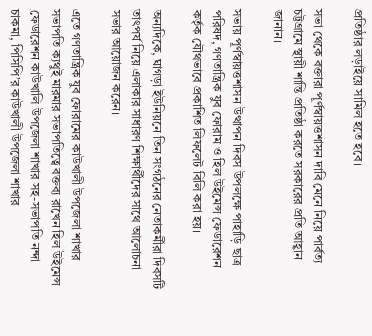প্রতিষ্ঠার লড়াইয়ে সামিল হতে হবে।

সভা থেকে বক্তারা পূর্ণস্বায়ত্তশাসন দাবি মেনে নিয়ে পার্বত্য চট্টগ্রামে স্থায়ী শান্তি প্রতিষ্ঠা করতে সরকারের প্রতি আহ্বান জানান।

সভায় পূর্ণস্বায়ত্তশাসন উত্থাপন দিবস উপলক্ষে পাহাড়ি ছাত্র পরিষদ, গণতান্ত্রিক যুব ফোরাম ও হিল উইমেন্স ফেডারেশন কর্তৃক যৌথভাবে প্রকাশিত লিফলেট বিলি করা হয়।

অন্যদিকে, ঘাগড়া ইউনিয়নে তিন সংগঠনের নেতাকর্মীরা দিবসটি তাৎপর্য নিয়ে এলাকার সাধারণ শিক্ষার্থীদের সাথে আলোচনা সভার আয়োজন করেন।

এতে গণতান্ত্রিক যুব ফোরামের কাউখালী উপজেলা শাখার সভাপতি ক্যথুই মারমার সভাপতিত্বে বক্তব্য রাখেন হিল উইমেন্স ফেডারেশন কাউখালি উপজেলা শাখার সহ-সভাপতি নন্দা চাকমা, পিসিপি’র কাউখালী উপজেলা শাখার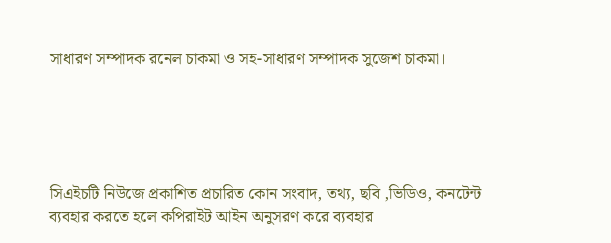সাধারণ সম্পাদক রনেল চাকমা ও সহ-সাধারণ সম্পাদক সুজেশ চাকমা।





সিএইচটি নিউজে প্রকাশিত প্রচারিত কোন সংবাদ, তথ্য, ছবি ,ভিডিও, কনটেন্ট ব্যবহার করতে হলে কপিরাইট আইন অনুসরণ করে ব্যবহার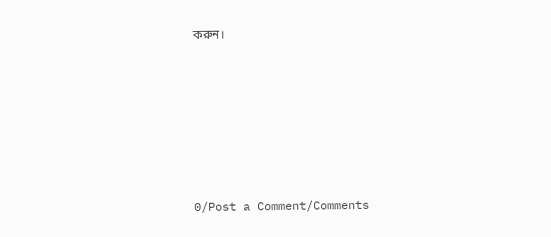করুন।








0/Post a Comment/Comments